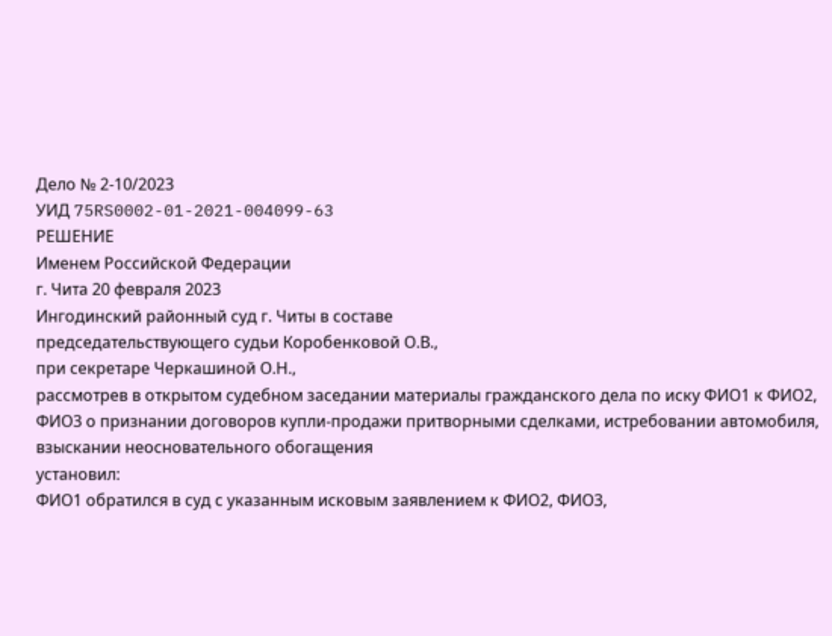Дело № 2-10/2023
УИД 75RS0002-01-2021-004099-63
РЕШЕНИЕ
Именем Российской Федерации
г. Чита 20 февраля 2023
Ингодинский районный суд г. Читы в составе
председательствующего судьи Коробенковой О.В.,
при секретаре Черкашиной О.Н.,
рассмотрев в открытом судебном заседании материалы гражданского дела по иску ФИО1 к ФИО2, ФИО3 о признании договоров купли-продажи притворными сделками, истребовании автомобиля, взыскании неосновательного обогащения
установил:
ФИО1 обратился в суд с указанным исковым заявлением к ФИО2, ФИО3,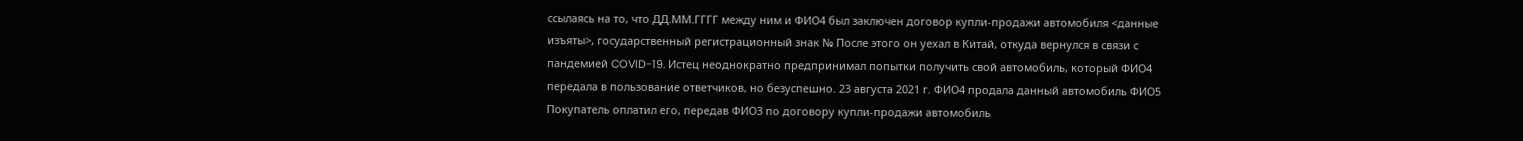ссылаясь на то, что ДД.ММ.ГГГГ между ним и ФИО4 был заключен договор купли-продажи автомобиля <данные изъяты>, государственный регистрационный знак № После этого он уехал в Китай, откуда вернулся в связи с пандемией COVID-19. Истец неоднократно предпринимал попытки получить свой автомобиль, который ФИО4 передала в пользование ответчиков, но безуспешно. 23 августа 2021 г. ФИО4 продала данный автомобиль ФИО5 Покупатель оплатил его, передав ФИО3 по договору купли-продажи автомобиль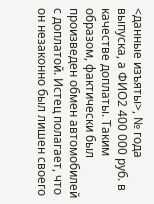<данные изъяты>, № года выпуска, а ФИО2 400 000 руб. в качестве доплаты. Таким образом, фактически был произведен обмен автомобилей с доплатой. Истец полагает, что он незаконно был лишен своего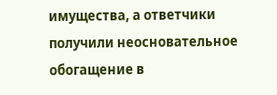имущества, а ответчики получили неосновательное обогащение в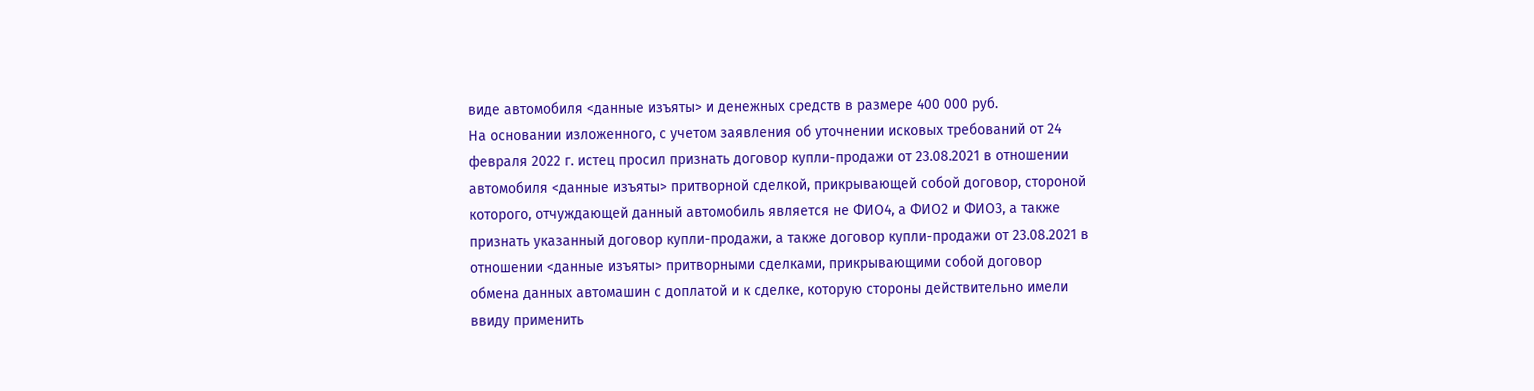виде автомобиля <данные изъяты> и денежных средств в размере 400 000 руб.
На основании изложенного, с учетом заявления об уточнении исковых требований от 24 февраля 2022 г. истец просил признать договор купли-продажи от 23.08.2021 в отношении автомобиля <данные изъяты> притворной сделкой, прикрывающей собой договор, стороной которого, отчуждающей данный автомобиль является не ФИО4, а ФИО2 и ФИО3, а также признать указанный договор купли-продажи, а также договор купли-продажи от 23.08.2021 в отношении <данные изъяты> притворными сделками, прикрывающими собой договор обмена данных автомашин с доплатой и к сделке, которую стороны действительно имели ввиду применить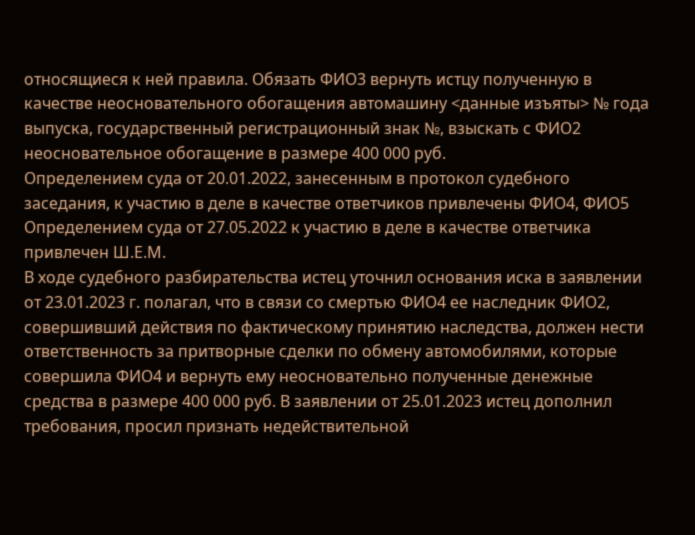относящиеся к ней правила. Обязать ФИО3 вернуть истцу полученную в качестве неосновательного обогащения автомашину <данные изъяты> № года выпуска, государственный регистрационный знак №, взыскать с ФИО2 неосновательное обогащение в размере 400 000 руб.
Определением суда от 20.01.2022, занесенным в протокол судебного заседания, к участию в деле в качестве ответчиков привлечены ФИО4, ФИО5
Определением суда от 27.05.2022 к участию в деле в качестве ответчика привлечен Ш.Е.М.
В ходе судебного разбирательства истец уточнил основания иска в заявлении от 23.01.2023 г. полагал, что в связи со смертью ФИО4 ее наследник ФИО2, совершивший действия по фактическому принятию наследства, должен нести ответственность за притворные сделки по обмену автомобилями, которые совершила ФИО4 и вернуть ему неосновательно полученные денежные средства в размере 400 000 руб. В заявлении от 25.01.2023 истец дополнил требования, просил признать недействительной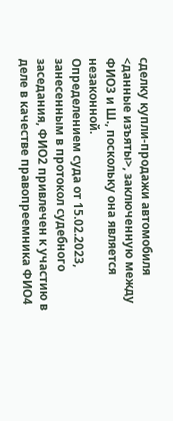сделку купли-продажи автомобиля <данные изъяты>, заключенную между ФИО3 и Ш., поскольку она является незаконной.
Определением суда от 15.02.2023, занесенным в протокол судебного заседания, ФИО2 привлечен к участию в деле в качестве правопреемника ФИО4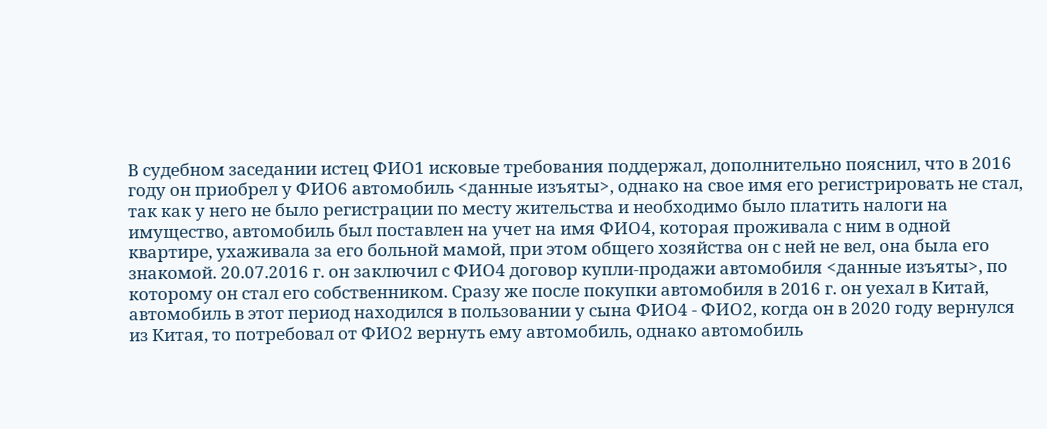В судебном заседании истец ФИО1 исковые требования поддержал, дополнительно пояснил, что в 2016 году он приобрел у ФИО6 автомобиль <данные изъяты>, однако на свое имя его регистрировать не стал, так как у него не было регистрации по месту жительства и необходимо было платить налоги на имущество, автомобиль был поставлен на учет на имя ФИО4, которая проживала с ним в одной квартире, ухаживала за его больной мамой, при этом общего хозяйства он с ней не вел, она была его знакомой. 20.07.2016 г. он заключил с ФИО4 договор купли-продажи автомобиля <данные изъяты>, по которому он стал его собственником. Сразу же после покупки автомобиля в 2016 г. он уехал в Китай, автомобиль в этот период находился в пользовании у сына ФИО4 - ФИО2, когда он в 2020 году вернулся из Китая, то потребовал от ФИО2 вернуть ему автомобиль, однако автомобиль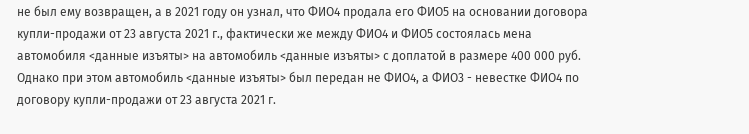не был ему возвращен, а в 2021 году он узнал, что ФИО4 продала его ФИО5 на основании договора купли-продажи от 23 августа 2021 г., фактически же между ФИО4 и ФИО5 состоялась мена автомобиля <данные изъяты> на автомобиль <данные изъяты> с доплатой в размере 400 000 руб. Однако при этом автомобиль <данные изъяты> был передан не ФИО4, а ФИО3 - невестке ФИО4 по договору купли-продажи от 23 августа 2021 г.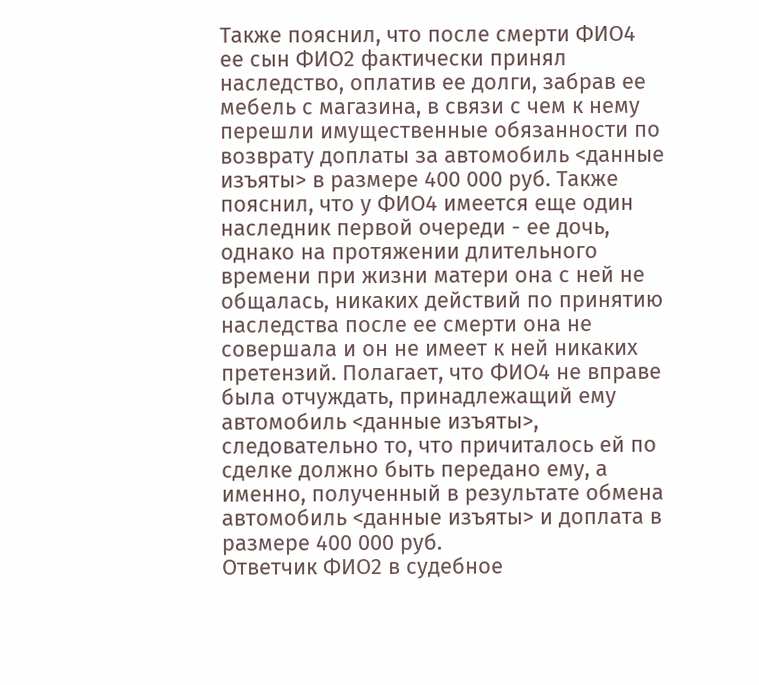Также пояснил, что после смерти ФИО4 ее сын ФИО2 фактически принял наследство, оплатив ее долги, забрав ее мебель с магазина, в связи с чем к нему перешли имущественные обязанности по возврату доплаты за автомобиль <данные изъяты> в размере 400 000 руб. Также пояснил, что у ФИО4 имеется еще один наследник первой очереди - ее дочь, однако на протяжении длительного времени при жизни матери она с ней не общалась, никаких действий по принятию наследства после ее смерти она не совершала и он не имеет к ней никаких претензий. Полагает, что ФИО4 не вправе была отчуждать, принадлежащий ему автомобиль <данные изъяты>, следовательно то, что причиталось ей по сделке должно быть передано ему, а именно, полученный в результате обмена автомобиль <данные изъяты> и доплата в размере 400 000 руб.
Ответчик ФИО2 в судебное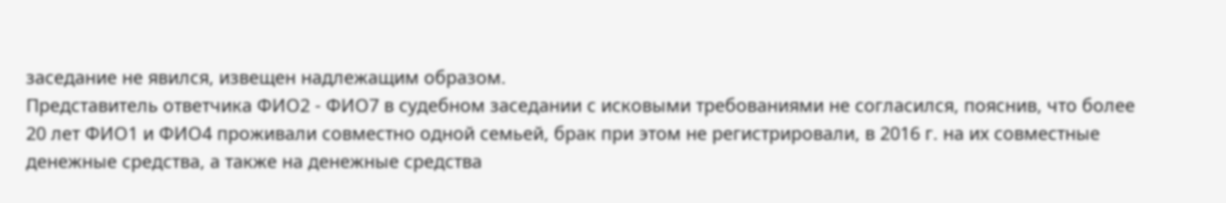заседание не явился, извещен надлежащим образом.
Представитель ответчика ФИО2 - ФИО7 в судебном заседании с исковыми требованиями не согласился, пояснив, что более 20 лет ФИО1 и ФИО4 проживали совместно одной семьей, брак при этом не регистрировали, в 2016 г. на их совместные денежные средства, а также на денежные средства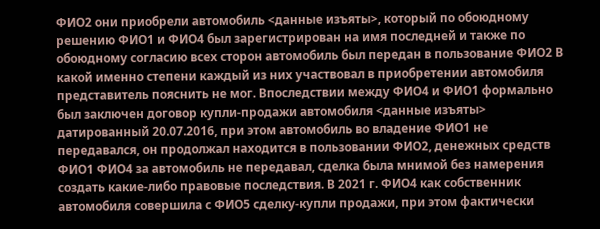ФИО2 они приобрели автомобиль <данные изъяты>, который по обоюдному решению ФИО1 и ФИО4 был зарегистрирован на имя последней и также по обоюдному согласию всех сторон автомобиль был передан в пользование ФИО2 В какой именно степени каждый из них участвовал в приобретении автомобиля представитель пояснить не мог. Впоследствии между ФИО4 и ФИО1 формально был заключен договор купли-продажи автомобиля <данные изъяты> датированный 20.07.2016, при этом автомобиль во владение ФИО1 не передавался, он продолжал находится в пользовании ФИО2, денежных средств ФИО1 ФИО4 за автомобиль не передавал, сделка была мнимой без намерения создать какие-либо правовые последствия. В 2021 г. ФИО4 как собственник автомобиля совершила с ФИО5 сделку-купли продажи, при этом фактически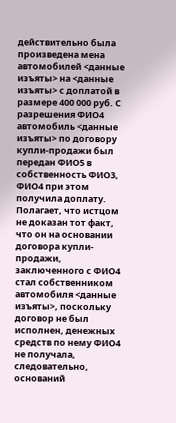действительно была произведена мена автомобилей <данные изъяты> на <данные изъяты> с доплатой в размере 400 000 руб. С разрешения ФИО4 автомобиль <данные изъяты> по договору купли-продажи был передан ФИО5 в собственность ФИО3, ФИО4 при этом получила доплату. Полагает, что истцом не доказан тот факт, что он на основании договора купли-продажи, заключенного с ФИО4 стал собственником автомобиля <данные изъяты>, поскольку договор не был исполнен, денежных средств по нему ФИО4 не получала, следовательно, оснований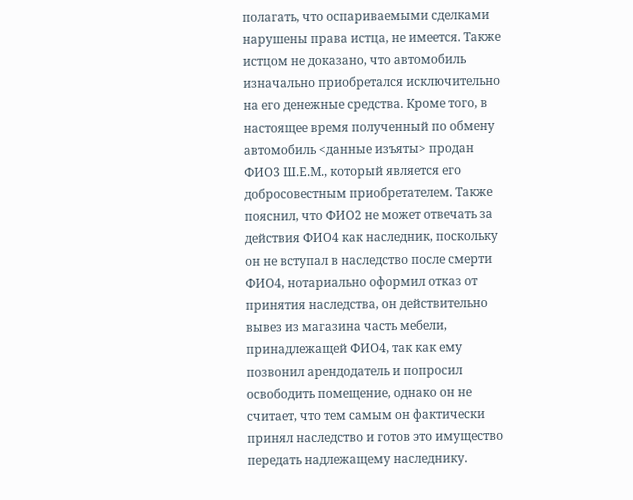полагать, что оспариваемыми сделками нарушены права истца, не имеется. Также истцом не доказано, что автомобиль изначально приобретался исключительно на его денежные средства. Кроме того, в настоящее время полученный по обмену автомобиль <данные изъяты> продан ФИО3 Ш.Е.М., который является его добросовестным приобретателем. Также пояснил, что ФИО2 не может отвечать за действия ФИО4 как наследник, поскольку он не вступал в наследство после смерти ФИО4, нотариально оформил отказ от принятия наследства, он действительно вывез из магазина часть мебели, принадлежащей ФИО4, так как ему позвонил арендодатель и попросил освободить помещение, однако он не считает, что тем самым он фактически принял наследство и готов это имущество передать надлежащему наследнику.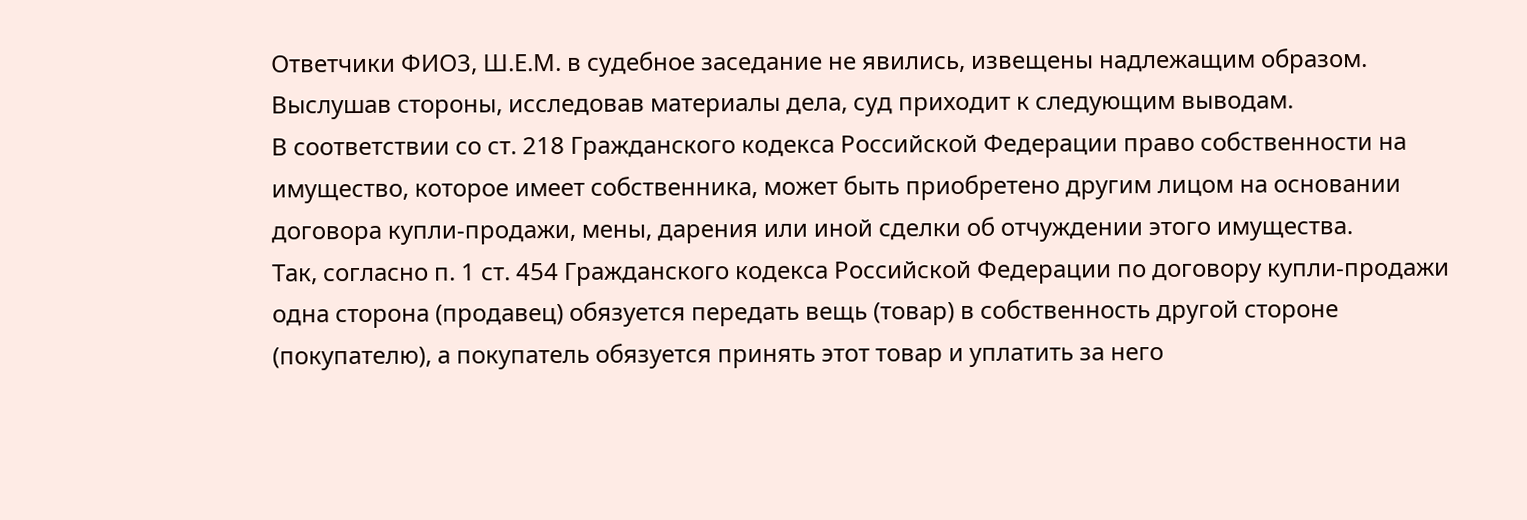Ответчики ФИО3, Ш.Е.М. в судебное заседание не явились, извещены надлежащим образом.
Выслушав стороны, исследовав материалы дела, суд приходит к следующим выводам.
В соответствии со ст. 218 Гражданского кодекса Российской Федерации право собственности на имущество, которое имеет собственника, может быть приобретено другим лицом на основании договора купли-продажи, мены, дарения или иной сделки об отчуждении этого имущества.
Так, согласно п. 1 ст. 454 Гражданского кодекса Российской Федерации по договору купли-продажи одна сторона (продавец) обязуется передать вещь (товар) в собственность другой стороне (покупателю), а покупатель обязуется принять этот товар и уплатить за него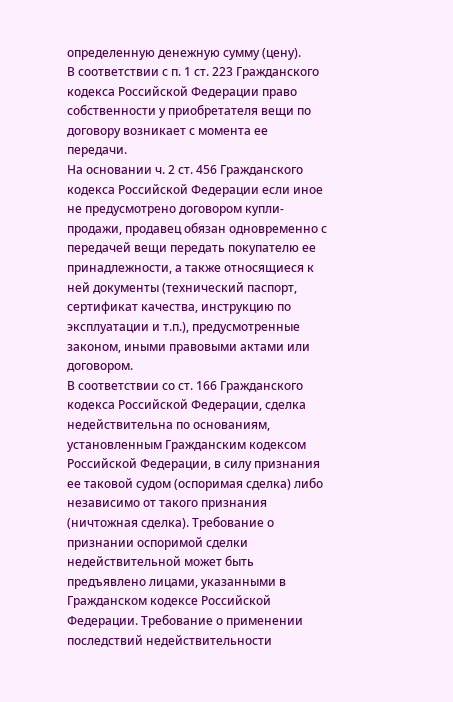определенную денежную сумму (цену).
В соответствии с п. 1 ст. 223 Гражданского кодекса Российской Федерации право собственности у приобретателя вещи по договору возникает с момента ее передачи.
На основании ч. 2 ст. 456 Гражданского кодекса Российской Федерации если иное не предусмотрено договором купли-продажи, продавец обязан одновременно с передачей вещи передать покупателю ее принадлежности, а также относящиеся к ней документы (технический паспорт, сертификат качества, инструкцию по эксплуатации и т.п.), предусмотренные законом, иными правовыми актами или договором.
В соответствии со ст. 166 Гражданского кодекса Российской Федерации, сделка недействительна по основаниям, установленным Гражданским кодексом Российской Федерации, в силу признания ее таковой судом (оспоримая сделка) либо независимо от такого признания (ничтожная сделка). Требование о признании оспоримой сделки недействительной может быть предъявлено лицами, указанными в Гражданском кодексе Российской Федерации. Требование о применении последствий недействительности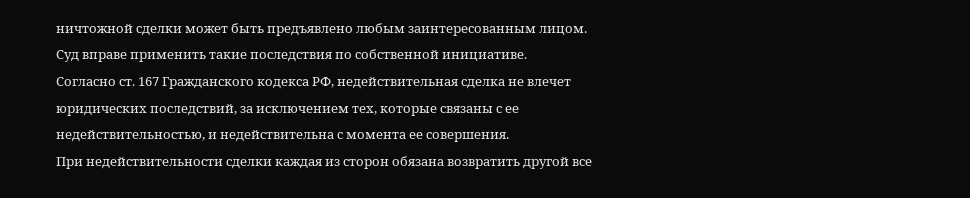ничтожной сделки может быть предъявлено любым заинтересованным лицом. Суд вправе применить такие последствия по собственной инициативе.
Согласно ст. 167 Гражданского кодекса РФ, недействительная сделка не влечет юридических последствий, за исключением тех, которые связаны с ее недействительностью, и недействительна с момента ее совершения.
При недействительности сделки каждая из сторон обязана возвратить другой все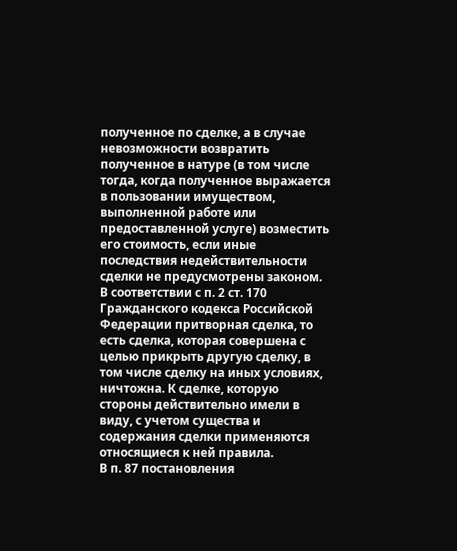полученное по сделке, а в случае невозможности возвратить полученное в натуре (в том числе тогда, когда полученное выражается в пользовании имуществом, выполненной работе или предоставленной услуге) возместить его стоимость, если иные последствия недействительности сделки не предусмотрены законом.
В соответствии с п. 2 ст. 170 Гражданского кодекса Российской Федерации притворная сделка, то есть сделка, которая совершена с целью прикрыть другую сделку, в том числе сделку на иных условиях, ничтожна. К сделке, которую стороны действительно имели в виду, с учетом существа и содержания сделки применяются относящиеся к ней правила.
В п. 87 постановления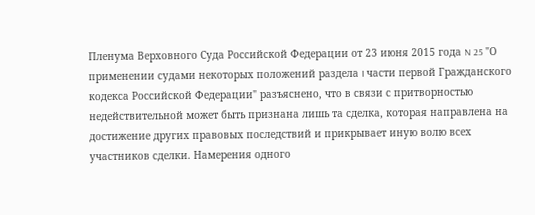Пленума Верховного Суда Российской Федерации от 23 июня 2015 года N 25 "О применении судами некоторых положений раздела I части первой Гражданского кодекса Российской Федерации" разъяснено, что в связи с притворностью недействительной может быть признана лишь та сделка, которая направлена на достижение других правовых последствий и прикрывает иную волю всех участников сделки. Намерения одного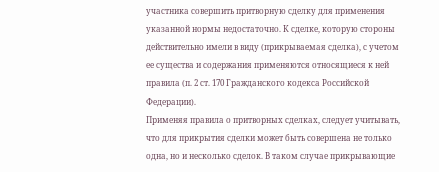участника совершить притворную сделку для применения указанной нормы недостаточно. К сделке, которую стороны действительно имели в виду (прикрываемая сделка), с учетом ее существа и содержания применяются относящиеся к ней правила (п. 2 ст. 170 Гражданского кодекса Российской Федерации).
Применяя правила о притворных сделках, следует учитывать, что для прикрытия сделки может быть совершена не только одна, но и несколько сделок. В таком случае прикрывающие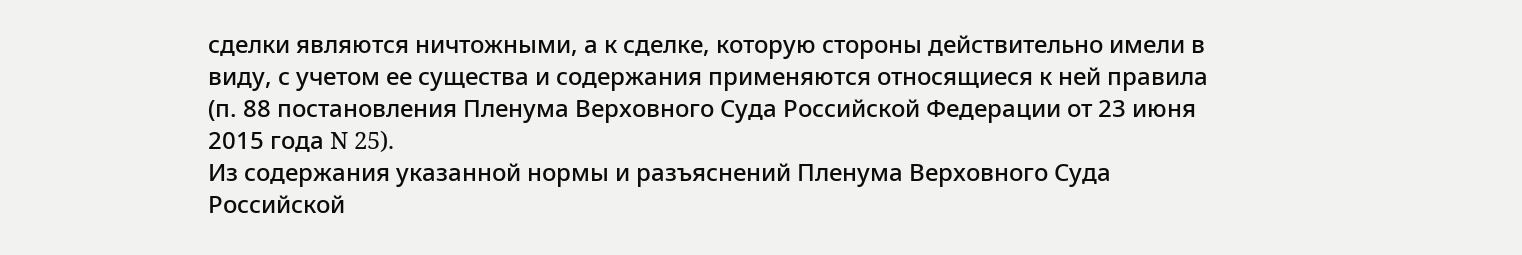сделки являются ничтожными, а к сделке, которую стороны действительно имели в виду, с учетом ее существа и содержания применяются относящиеся к ней правила (п. 88 постановления Пленума Верховного Суда Российской Федерации от 23 июня 2015 года N 25).
Из содержания указанной нормы и разъяснений Пленума Верховного Суда Российской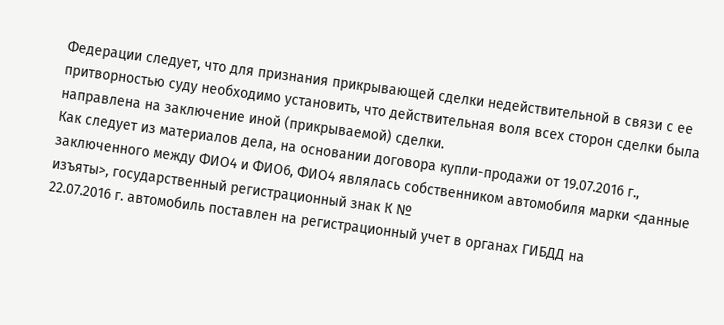Федерации следует, что для признания прикрывающей сделки недействительной в связи с ее притворностью суду необходимо установить, что действительная воля всех сторон сделки была направлена на заключение иной (прикрываемой) сделки.
Как следует из материалов дела, на основании договора купли-продажи от 19.07.2016 г., заключенного между ФИО4 и ФИО6, ФИО4 являлась собственником автомобиля марки <данные изъяты>, государственный регистрационный знак К №
22.07.2016 г. автомобиль поставлен на регистрационный учет в органах ГИБДД на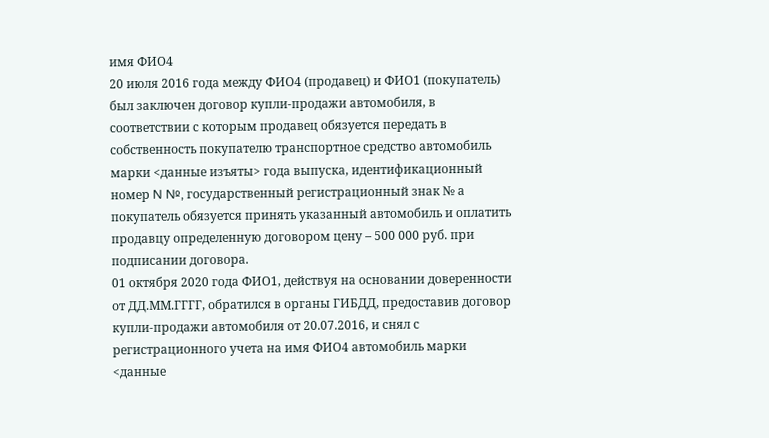имя ФИО4
20 июля 2016 года между ФИО4 (продавец) и ФИО1 (покупатель) был заключен договор купли-продажи автомобиля, в соответствии с которым продавец обязуется передать в собственность покупателю транспортное средство автомобиль марки <данные изъяты> года выпуска, идентификационный номер N №, государственный регистрационный знак № а покупатель обязуется принять указанный автомобиль и оплатить продавцу определенную договором цену – 500 000 руб. при подписании договора.
01 октября 2020 года ФИО1, действуя на основании доверенности от ДД.ММ.ГГГГ, обратился в органы ГИБДД, предоставив договор купли-продажи автомобиля от 20.07.2016, и снял с регистрационного учета на имя ФИО4 автомобиль марки <данные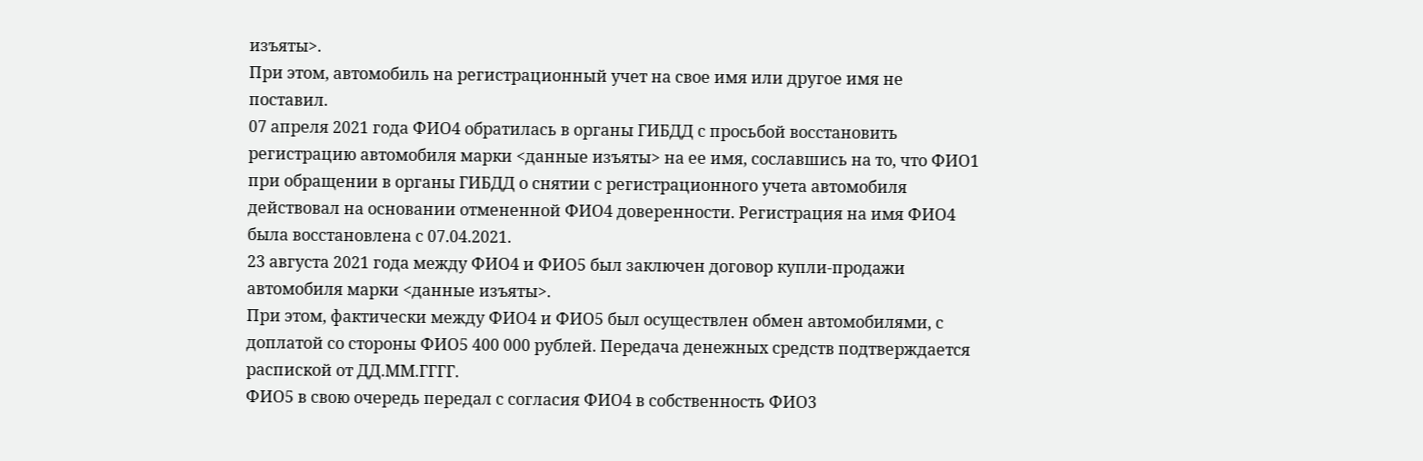изъяты>.
При этом, автомобиль на регистрационный учет на свое имя или другое имя не поставил.
07 апреля 2021 года ФИО4 обратилась в органы ГИБДД с просьбой восстановить регистрацию автомобиля марки <данные изъяты> на ее имя, сославшись на то, что ФИО1 при обращении в органы ГИБДД о снятии с регистрационного учета автомобиля действовал на основании отмененной ФИО4 доверенности. Регистрация на имя ФИО4 была восстановлена с 07.04.2021.
23 августа 2021 года между ФИО4 и ФИО5 был заключен договор купли-продажи автомобиля марки <данные изъяты>.
При этом, фактически между ФИО4 и ФИО5 был осуществлен обмен автомобилями, с доплатой со стороны ФИО5 400 000 рублей. Передача денежных средств подтверждается распиской от ДД.ММ.ГГГГ.
ФИО5 в свою очередь передал с согласия ФИО4 в собственность ФИО3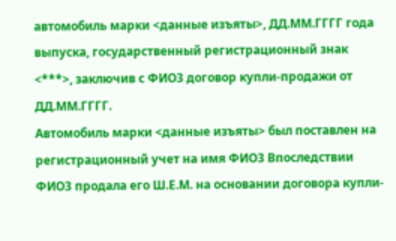автомобиль марки <данные изъяты>, ДД.ММ.ГГГГ года выпуска, государственный регистрационный знак <***>, заключив с ФИО3 договор купли-продажи от ДД.ММ.ГГГГ.
Автомобиль марки <данные изъяты> был поставлен на регистрационный учет на имя ФИО3 Впоследствии ФИО3 продала его Ш.Е.М. на основании договора купли-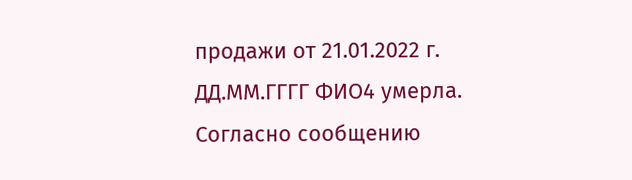продажи от 21.01.2022 г.
ДД.ММ.ГГГГ ФИО4 умерла.
Согласно сообщению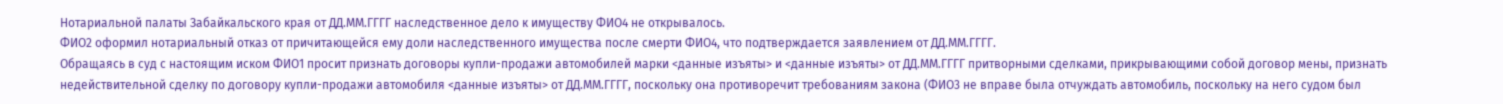Нотариальной палаты Забайкальского края от ДД.ММ.ГГГГ наследственное дело к имуществу ФИО4 не открывалось.
ФИО2 оформил нотариальный отказ от причитающейся ему доли наследственного имущества после смерти ФИО4, что подтверждается заявлением от ДД.ММ.ГГГГ.
Обращаясь в суд с настоящим иском ФИО1 просит признать договоры купли-продажи автомобилей марки <данные изъяты> и <данные изъяты> от ДД.ММ.ГГГГ притворными сделками, прикрывающими собой договор мены, признать недействительной сделку по договору купли-продажи автомобиля <данные изъяты> от ДД.ММ.ГГГГ, поскольку она противоречит требованиям закона (ФИО3 не вправе была отчуждать автомобиль, поскольку на него судом был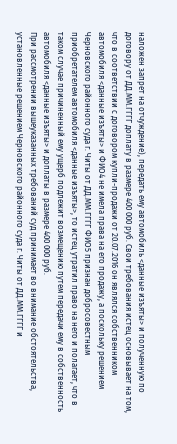наложен запрет на отчуждение), передать ему автомобиль <данные изъяты> и полученную по договору от ДД.ММ.ГГГГ доплату в размере 400 000 руб. Свои требования истец основывает на том, что в соответствии с договором купли-продажи от 20.07.2016 он являлся собственником автомобиля <данные изъяты> и ФИО4 не имела права на его продажу, а поскольку решением Черновского районного суда г. Читы от ДД.ММ.ГГГГ ФИО5 признан добросовестным приобретателем автомобиля <данные изъяты>, то истец утратил право на него и полагает, что в таком случае причиненный ему ущерб подлежит возмещению путем передачи ему в собственность автомобиля <данные изъяты> и доплаты в размере 400 000 руб.
При рассмотрении вышеуказанных требований суд принимает во внимание обстоятельства, установленные решением Черновского районного суда г. Читы от ДД.ММ.ГГГГ и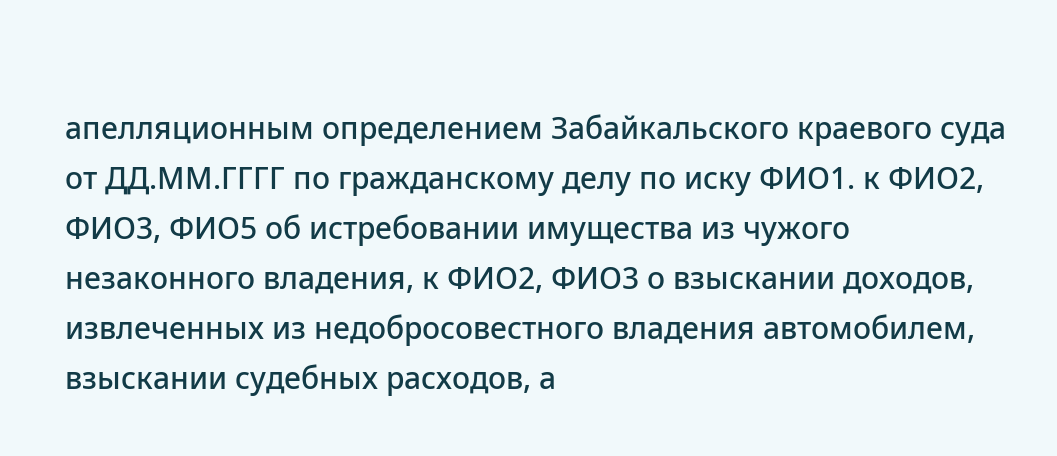апелляционным определением Забайкальского краевого суда от ДД.ММ.ГГГГ по гражданскому делу по иску ФИО1. к ФИО2, ФИО3, ФИО5 об истребовании имущества из чужого незаконного владения, к ФИО2, ФИО3 о взыскании доходов, извлеченных из недобросовестного владения автомобилем, взыскании судебных расходов, а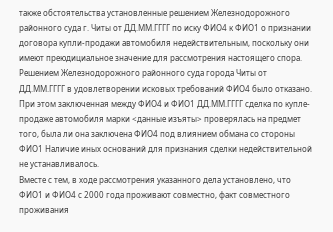также обстоятельства установленные решением Железнодорожного районного суда г. Читы от ДД.ММ.ГГГГ по иску ФИО4 к ФИО1 о признании договора купли-продажи автомобиля недействительным, поскольку они имеют преюдициальное значение для рассмотрения настоящего спора.
Решением Железнодорожного районного суда города Читы от ДД.ММ.ГГГГ в удовлетворении исковых требований ФИО4 было отказано.
При этом заключенная между ФИО4 и ФИО1 ДД.ММ.ГГГГ сделка по купле-продаже автомобиля марки <данные изъяты> проверялась на предмет того, была ли она заключена ФИО4 под влиянием обмана со стороны ФИО1 Наличие иных оснований для признания сделки недействительной не устанавливалось.
Вместе с тем, в ходе рассмотрения указанного дела установлено, что ФИО1 и ФИО4 с 2000 года проживают совместно, факт совместного проживания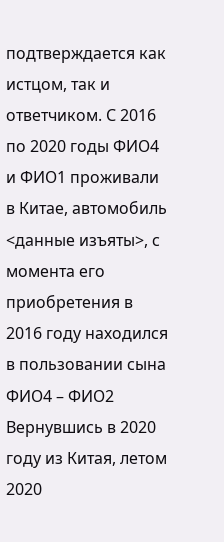подтверждается как истцом, так и ответчиком. С 2016 по 2020 годы ФИО4 и ФИО1 проживали в Китае, автомобиль <данные изъяты>, с момента его приобретения в 2016 году находился в пользовании сына ФИО4 – ФИО2 Вернувшись в 2020 году из Китая, летом 2020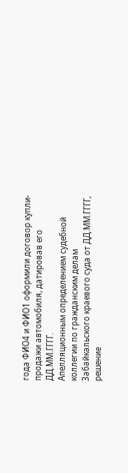года ФИО4 и ФИО1 оформили договор купли-продажи автомобиля, датировав его ДД.ММ.ГГГГ.
Апелляционным определением судебной коллегии по гражданским делам Забайкальского краевого суда от ДД.ММ.ГГГГ, решение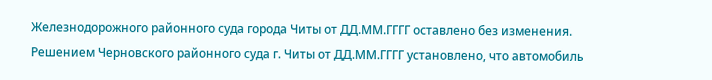Железнодорожного районного суда города Читы от ДД.ММ.ГГГГ оставлено без изменения.
Решением Черновского районного суда г. Читы от ДД.ММ.ГГГГ установлено, что автомобиль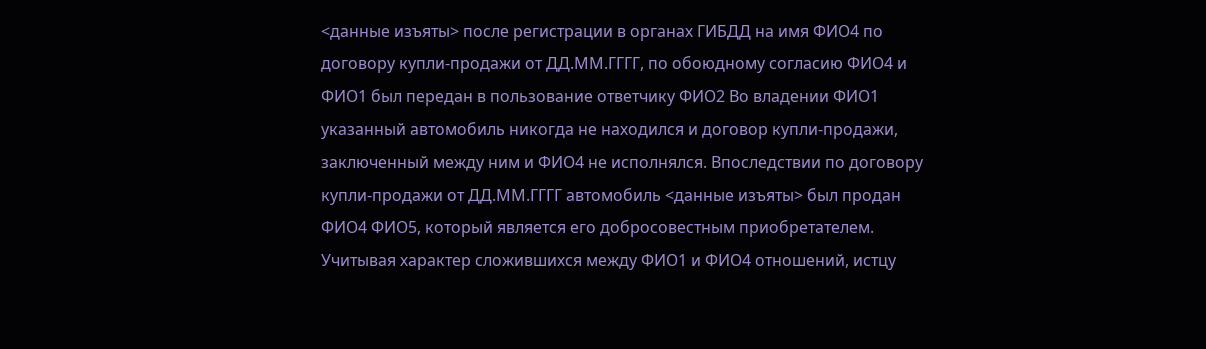<данные изъяты> после регистрации в органах ГИБДД на имя ФИО4 по договору купли-продажи от ДД.ММ.ГГГГ, по обоюдному согласию ФИО4 и ФИО1 был передан в пользование ответчику ФИО2 Во владении ФИО1 указанный автомобиль никогда не находился и договор купли-продажи, заключенный между ним и ФИО4 не исполнялся. Впоследствии по договору купли-продажи от ДД.ММ.ГГГГ автомобиль <данные изъяты> был продан ФИО4 ФИО5, который является его добросовестным приобретателем.
Учитывая характер сложившихся между ФИО1 и ФИО4 отношений, истцу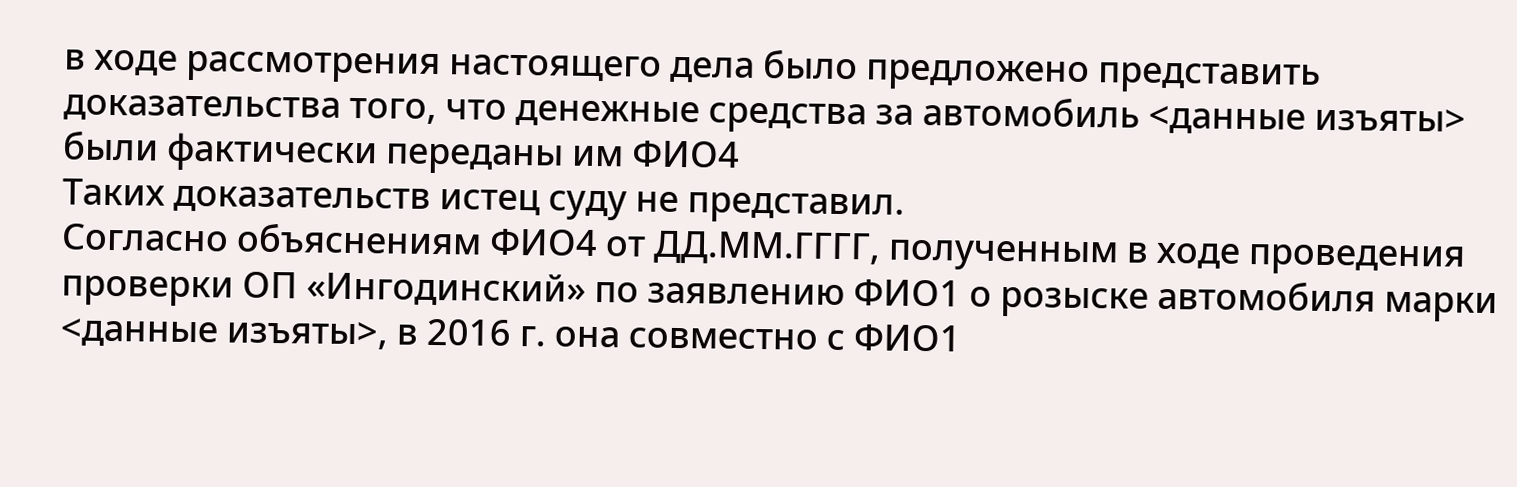в ходе рассмотрения настоящего дела было предложено представить доказательства того, что денежные средства за автомобиль <данные изъяты> были фактически переданы им ФИО4
Таких доказательств истец суду не представил.
Согласно объяснениям ФИО4 от ДД.ММ.ГГГГ, полученным в ходе проведения проверки ОП «Ингодинский» по заявлению ФИО1 о розыске автомобиля марки <данные изъяты>, в 2016 г. она совместно с ФИО1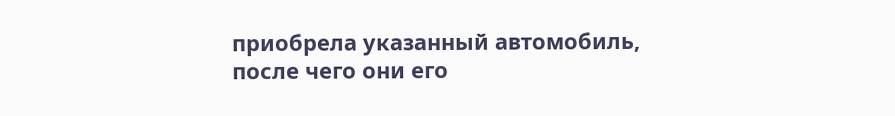приобрела указанный автомобиль, после чего они его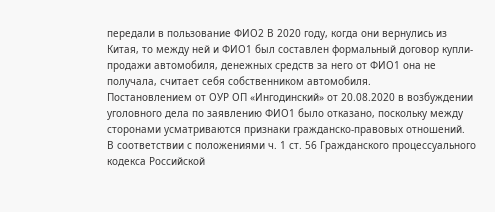передали в пользование ФИО2 В 2020 году, когда они вернулись из Китая, то между ней и ФИО1 был составлен формальный договор купли-продажи автомобиля, денежных средств за него от ФИО1 она не получала, считает себя собственником автомобиля.
Постановлением от ОУР ОП «Ингодинский» от 20.08.2020 в возбуждении уголовного дела по заявлению ФИО1 было отказано, поскольку между сторонами усматриваются признаки гражданско-правовых отношений.
В соответствии с положениями ч. 1 ст. 56 Гражданского процессуального кодекса Российской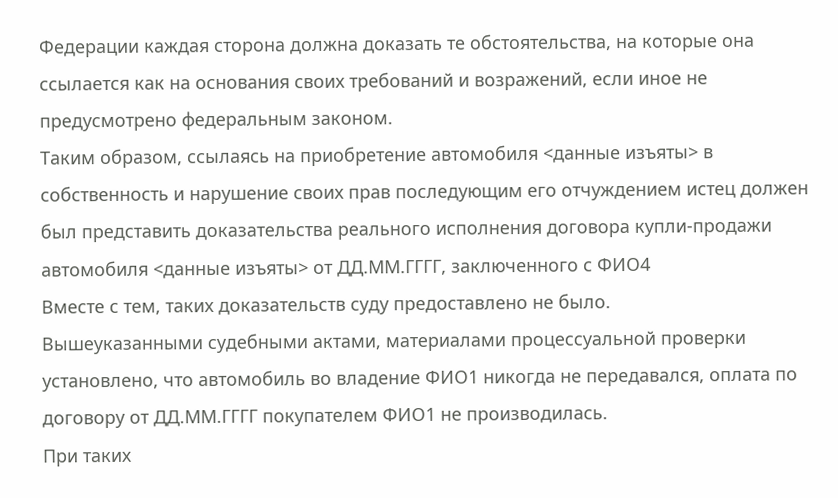Федерации каждая сторона должна доказать те обстоятельства, на которые она ссылается как на основания своих требований и возражений, если иное не предусмотрено федеральным законом.
Таким образом, ссылаясь на приобретение автомобиля <данные изъяты> в собственность и нарушение своих прав последующим его отчуждением истец должен был представить доказательства реального исполнения договора купли-продажи автомобиля <данные изъяты> от ДД.ММ.ГГГГ, заключенного с ФИО4
Вместе с тем, таких доказательств суду предоставлено не было.
Вышеуказанными судебными актами, материалами процессуальной проверки установлено, что автомобиль во владение ФИО1 никогда не передавался, оплата по договору от ДД.ММ.ГГГГ покупателем ФИО1 не производилась.
При таких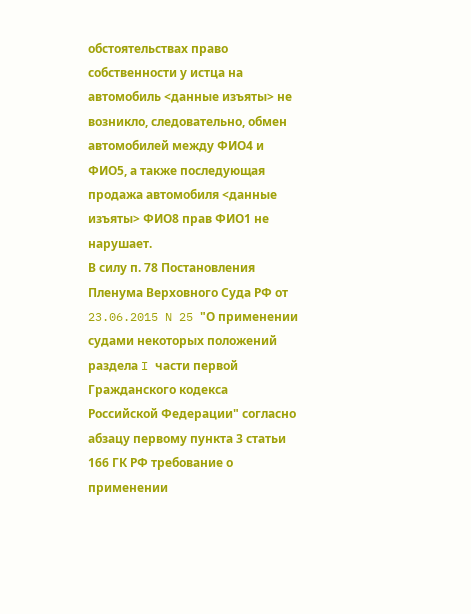обстоятельствах право собственности у истца на автомобиль <данные изъяты> не возникло, следовательно, обмен автомобилей между ФИО4 и ФИО5, а также последующая продажа автомобиля <данные изъяты> ФИО8 прав ФИО1 не нарушает.
В силу п. 78 Постановления Пленума Верховного Суда РФ от 23.06.2015 N 25 "О применении судами некоторых положений раздела I части первой Гражданского кодекса Российской Федерации" согласно абзацу первому пункта 3 статьи 166 ГК РФ требование о применении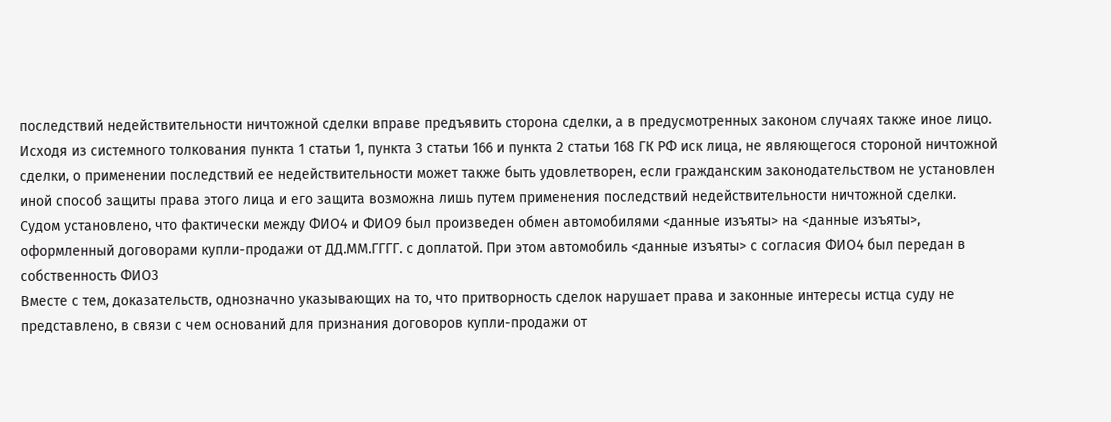последствий недействительности ничтожной сделки вправе предъявить сторона сделки, а в предусмотренных законом случаях также иное лицо.
Исходя из системного толкования пункта 1 статьи 1, пункта 3 статьи 166 и пункта 2 статьи 168 ГК РФ иск лица, не являющегося стороной ничтожной сделки, о применении последствий ее недействительности может также быть удовлетворен, если гражданским законодательством не установлен иной способ защиты права этого лица и его защита возможна лишь путем применения последствий недействительности ничтожной сделки.
Судом установлено, что фактически между ФИО4 и ФИО9 был произведен обмен автомобилями <данные изъяты> на <данные изъяты>, оформленный договорами купли-продажи от ДД.ММ.ГГГГ. с доплатой. При этом автомобиль <данные изъяты> с согласия ФИО4 был передан в собственность ФИО3
Вместе с тем, доказательств, однозначно указывающих на то, что притворность сделок нарушает права и законные интересы истца суду не представлено, в связи с чем оснований для признания договоров купли-продажи от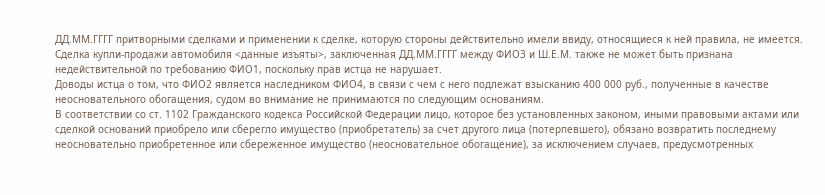ДД.ММ.ГГГГ притворными сделками и применении к сделке, которую стороны действительно имели ввиду, относящиеся к ней правила, не имеется.
Сделка купли-продажи автомобиля <данные изъяты>, заключенная ДД.ММ.ГГГГ между ФИО3 и Ш.Е.М. также не может быть признана недействительной по требованию ФИО1, поскольку прав истца не нарушает.
Доводы истца о том, что ФИО2 является наследником ФИО4, в связи с чем с него подлежат взысканию 400 000 руб., полученные в качестве неосновательного обогащения, судом во внимание не принимаются по следующим основаниям.
В соответствии со ст. 1102 Гражданского кодекса Российской Федерации лицо, которое без установленных законом, иными правовыми актами или сделкой оснований приобрело или сберегло имущество (приобретатель) за счет другого лица (потерпевшего), обязано возвратить последнему неосновательно приобретенное или сбереженное имущество (неосновательное обогащение), за исключением случаев, предусмотренных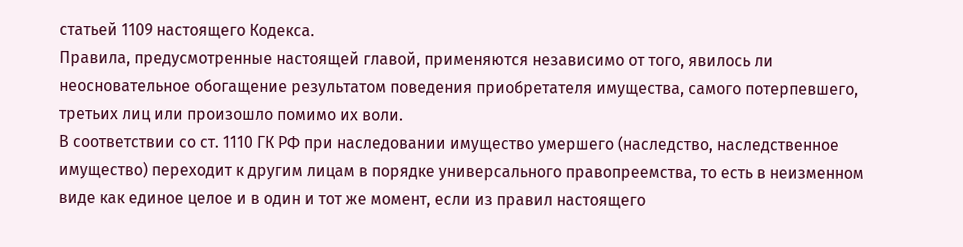статьей 1109 настоящего Кодекса.
Правила, предусмотренные настоящей главой, применяются независимо от того, явилось ли неосновательное обогащение результатом поведения приобретателя имущества, самого потерпевшего, третьих лиц или произошло помимо их воли.
В соответствии со ст. 1110 ГК РФ при наследовании имущество умершего (наследство, наследственное имущество) переходит к другим лицам в порядке универсального правопреемства, то есть в неизменном виде как единое целое и в один и тот же момент, если из правил настоящего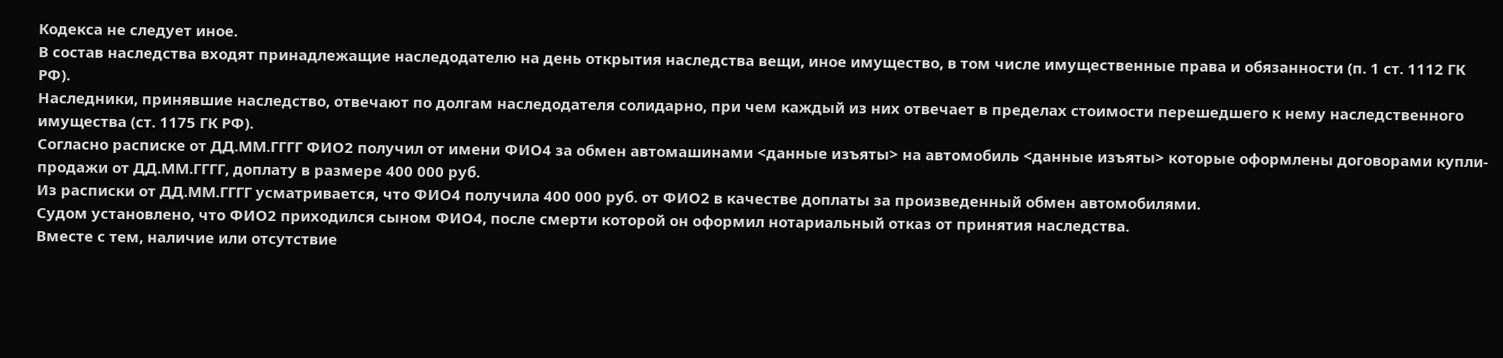Кодекса не следует иное.
В состав наследства входят принадлежащие наследодателю на день открытия наследства вещи, иное имущество, в том числе имущественные права и обязанности (п. 1 ст. 1112 ГК РФ).
Наследники, принявшие наследство, отвечают по долгам наследодателя солидарно, при чем каждый из них отвечает в пределах стоимости перешедшего к нему наследственного имущества (ст. 1175 ГК РФ).
Согласно расписке от ДД.ММ.ГГГГ ФИО2 получил от имени ФИО4 за обмен автомашинами <данные изъяты> на автомобиль <данные изъяты> которые оформлены договорами купли-продажи от ДД.ММ.ГГГГ, доплату в размере 400 000 руб.
Из расписки от ДД.ММ.ГГГГ усматривается, что ФИО4 получила 400 000 руб. от ФИО2 в качестве доплаты за произведенный обмен автомобилями.
Судом установлено, что ФИО2 приходился сыном ФИО4, после смерти которой он оформил нотариальный отказ от принятия наследства.
Вместе с тем, наличие или отсутствие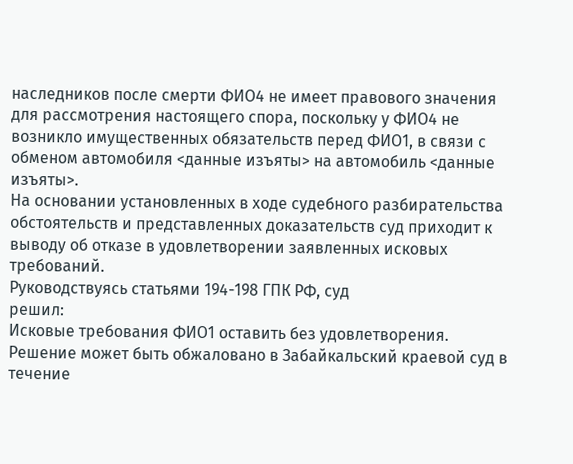наследников после смерти ФИО4 не имеет правового значения для рассмотрения настоящего спора, поскольку у ФИО4 не возникло имущественных обязательств перед ФИО1, в связи с обменом автомобиля <данные изъяты> на автомобиль <данные изъяты>.
На основании установленных в ходе судебного разбирательства обстоятельств и представленных доказательств суд приходит к выводу об отказе в удовлетворении заявленных исковых требований.
Руководствуясь статьями 194-198 ГПК РФ, суд
решил:
Исковые требования ФИО1 оставить без удовлетворения.
Решение может быть обжаловано в Забайкальский краевой суд в течение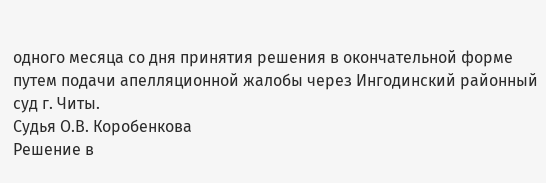одного месяца со дня принятия решения в окончательной форме путем подачи апелляционной жалобы через Ингодинский районный суд г. Читы.
Судья О.В. Коробенкова
Решение в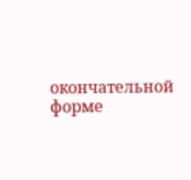окончательной форме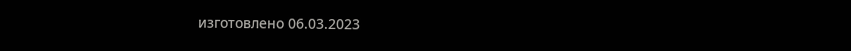изготовлено 06.03.2023